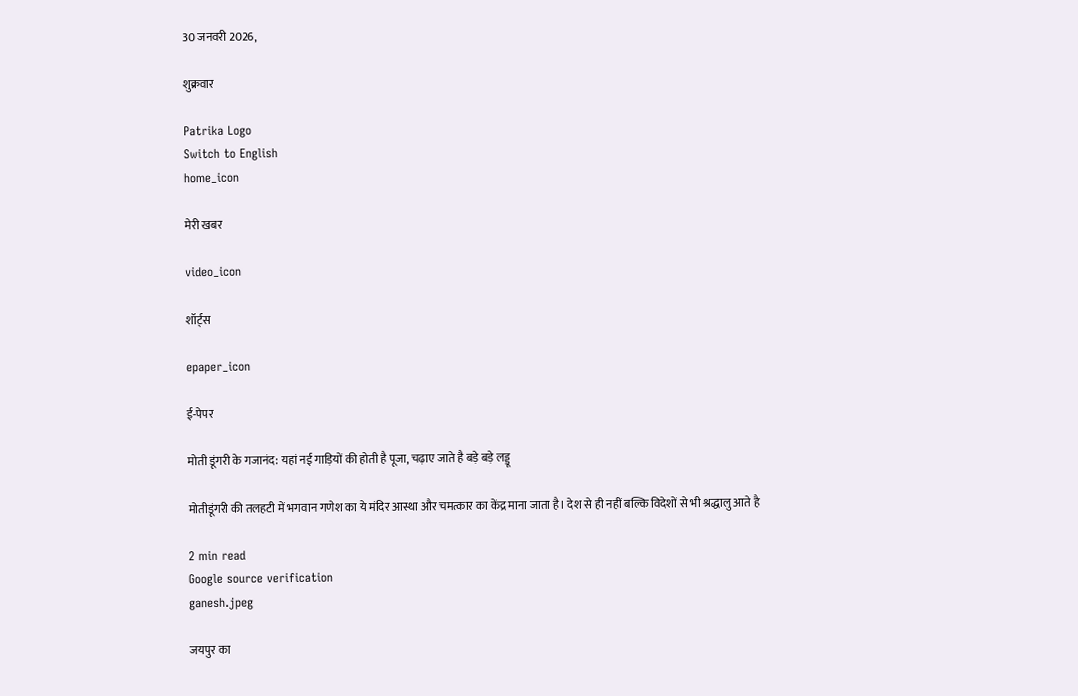30 जनवरी 2026,

शुक्रवार

Patrika Logo
Switch to English
home_icon

मेरी खबर

video_icon

शॉर्ट्स

epaper_icon

ई-पेपर

मोती डूंगरी के गजानंद: यहां नई गाड़ियों की होती है पूजा, चढ़ाए जाते है बड़े बड़े लड्डू

मोतीडूंगरी की तलहटी में भगवान गणेश का ये मंदिर आस्था और चमत्कार का केंद्र माना जाता है। देश से ही नहीं बल्कि विदेशों से भी श्रद्धालु आते है

2 min read
Google source verification
ganesh.jpeg

जयपुर का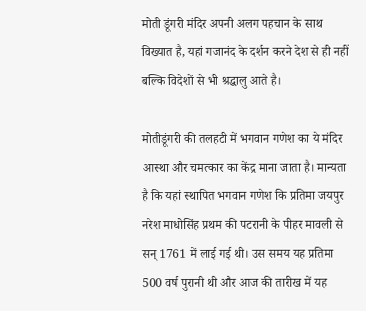मोती डूंगरी मंदिर अपनी अलग पहचान के साथ विख्यात है, यहां गजानंद के दर्शन करने देश से ही नहीं बल्कि विदेशों से भी श्रद्धालु आते है।

मोतीडूंगरी की तलहटी में भगवान गणेश का ये मंदिर आस्था और चमत्कार का केंद्र माना जाता है। मान्यता है कि यहां स्थापित भगवान गणेश कि प्रतिमा जयपुर नरेश माधोसिंह प्रथम की पटरानी के पीहर मावली से सन् 1761 में लाई गई थी। उस समय यह प्रतिमा 500 वर्ष पुरानी थी और आज की तारीख में यह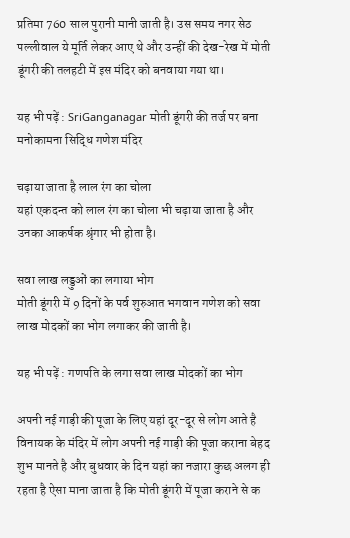प्रतिमा 760 साल पुरानी मानी जाती है। उस समय नगर सेठ पल्लीवाल ये मूर्ति लेकर आए थे और उन्हीं की देख-रेख में मोती डूंगरी की तलहटी में इस मंदिर को बनवाया गया था।

यह भी पढ़ें : SriGanganagar मोती डूंगरी की तर्ज पर बना मनोकामना सिद्धि गणेश मंदिर

चढ़ाया जाता है लाल रंग का चोला
यहां एकदन्त को लाल रंग का चोला भी चढ़ाया जाता है और उनका आकर्षक श्रृंगार भी होता है।

सवा लाख लड्डुओं का लगाया भोग
मोती डूंगरी में 9 दिनों के पर्व शुरुआत भगवान गणेश को सवा लाख मोदकों का भोग लगाकर की जाती है।

यह भी पढ़ें : गणपति के लगा सवा लाख मोदकों का भोग

अपनी नई गाड़ी की पूजा के लिए यहां दूर-दूर से लोग आते है
विनायक के मंदिर में लोग अपनी नई गाड़ी की पूजा कराना बेहद शुभ मानते है और बुधवार के दिन यहां का नजारा कुछ अलग ही रहता है ऐसा माना जाता है कि मोती डूंगरी में पूजा कराने से क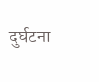दुर्घटना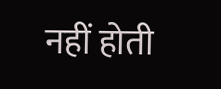नहीं होती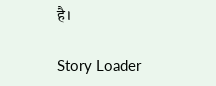है।

Story Loader